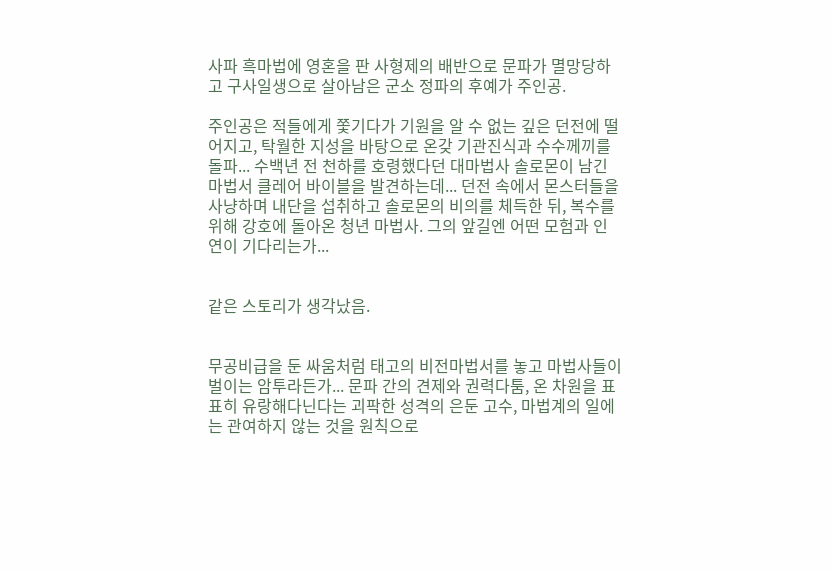사파 흑마법에 영혼을 판 사형제의 배반으로 문파가 멸망당하고 구사일생으로 살아남은 군소 정파의 후예가 주인공.

주인공은 적들에게 쫓기다가 기원을 알 수 없는 깊은 던전에 떨어지고, 탁월한 지성을 바탕으로 온갖 기관진식과 수수께끼를 돌파... 수백년 전 천하를 호령했다던 대마법사 솔로몬이 남긴 마법서 클레어 바이블을 발견하는데... 던전 속에서 몬스터들을 사냥하며 내단을 섭취하고 솔로몬의 비의를 체득한 뒤, 복수를 위해 강호에 돌아온 청년 마법사. 그의 앞길엔 어떤 모험과 인연이 기다리는가...


같은 스토리가 생각났음.


무공비급을 둔 싸움처럼 태고의 비전마법서를 놓고 마법사들이 벌이는 암투라든가... 문파 간의 견제와 권력다툼, 온 차원을 표표히 유랑해다닌다는 괴팍한 성격의 은둔 고수, 마법계의 일에는 관여하지 않는 것을 원칙으로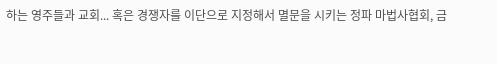하는 영주들과 교회... 혹은 경쟁자를 이단으로 지정해서 멸문을 시키는 정파 마법사협회, 금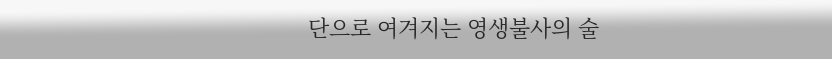단으로 여겨지는 영생불사의 술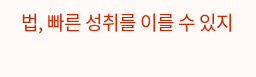법, 빠른 성취를 이를 수 있지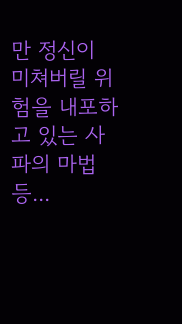만 정신이 미쳐버릴 위험을 내포하고 있는 사파의 마법 등...